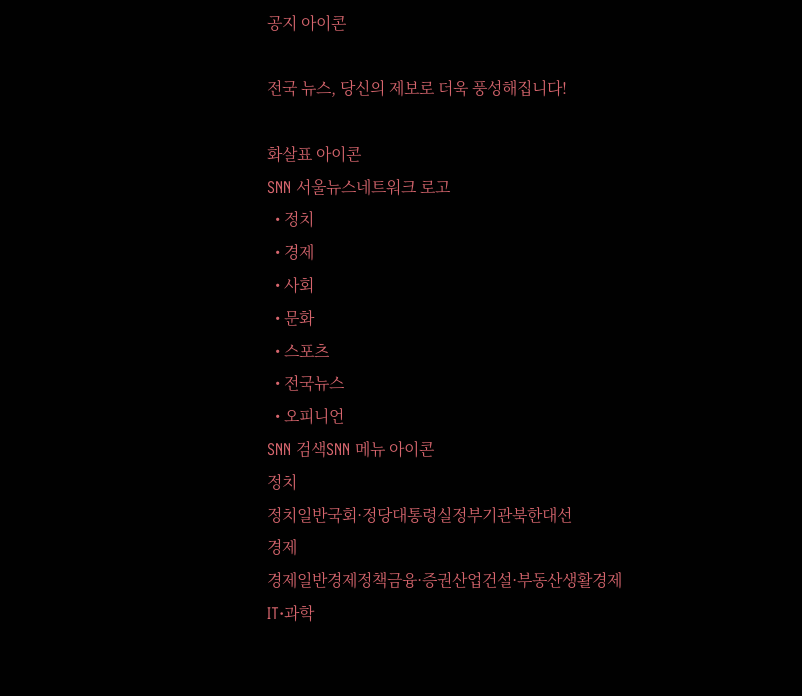공지 아이콘

전국 뉴스, 당신의 제보로 더욱 풍성해집니다!

화살표 아이콘
SNN 서울뉴스네트워크 로고
  • 정치
  • 경제
  • 사회
  • 문화
  • 스포츠
  • 전국뉴스
  • 오피니언
SNN 검색SNN 메뉴 아이콘
정치
정치일반국회·정당대통령실정부기관북한대선
경제
경제일반경제정책금융·증권산업건설·부동산생활경제IT·과학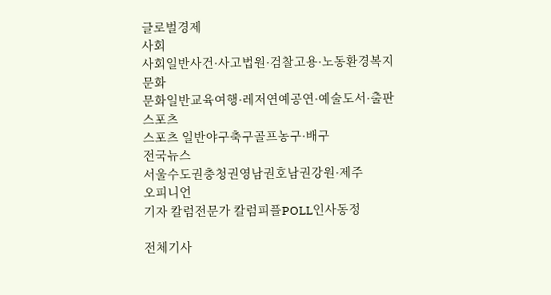글로벌경제
사회
사회일반사건·사고법원·검찰고용·노동환경복지
문화
문화일반교육여행·레저연예공연·예술도서·출판
스포츠
스포츠 일반야구축구골프농구·배구
전국뉴스
서울수도권충청권영남권호남권강원·제주
오피니언
기자 칼럼전문가 칼럼피플POLL인사동정

전체기사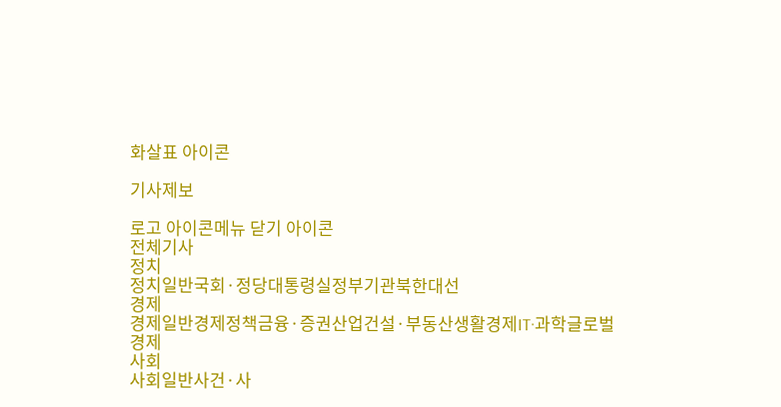화살표 아이콘

기사제보

로고 아이콘메뉴 닫기 아이콘
전체기사
정치
정치일반국회·정당대통령실정부기관북한대선
경제
경제일반경제정책금융·증권산업건설·부동산생활경제IT·과학글로벌경제
사회
사회일반사건·사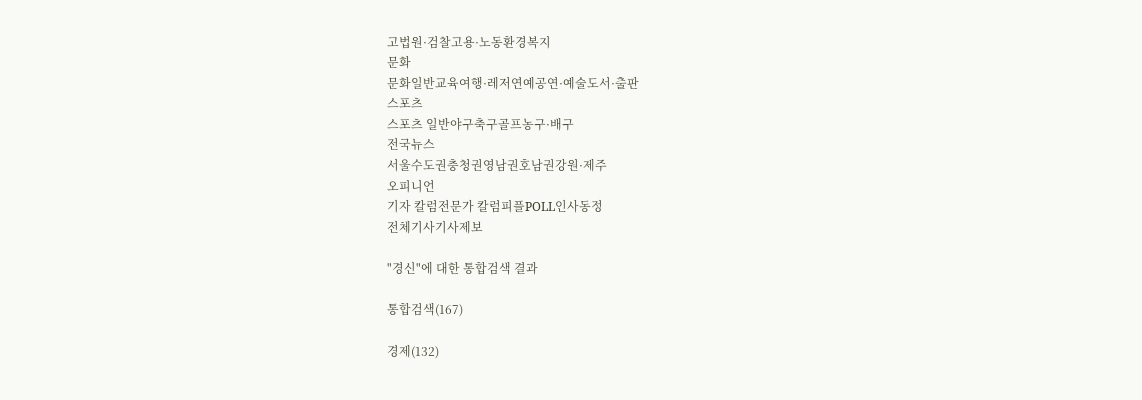고법원·검찰고용·노동환경복지
문화
문화일반교육여행·레저연예공연·예술도서·출판
스포츠
스포츠 일반야구축구골프농구·배구
전국뉴스
서울수도권충청권영남권호남권강원·제주
오피니언
기자 칼럼전문가 칼럼피플POLL인사동정
전체기사기사제보

"경신"에 대한 통합검색 결과

통합검색(167)

경제(132)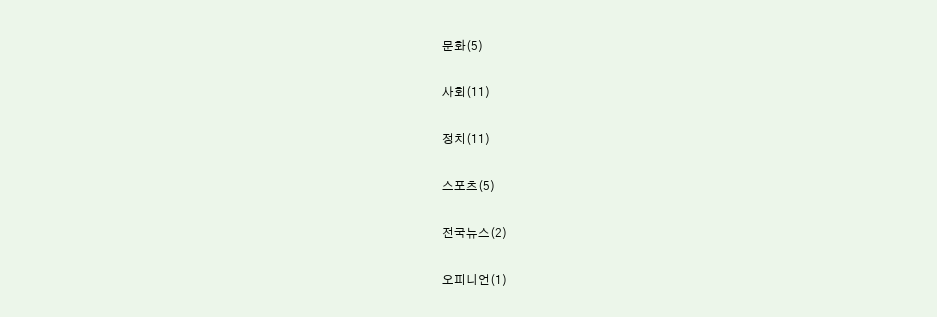문화(5)

사회(11)

정치(11)

스포츠(5)

전국뉴스(2)

오피니언(1)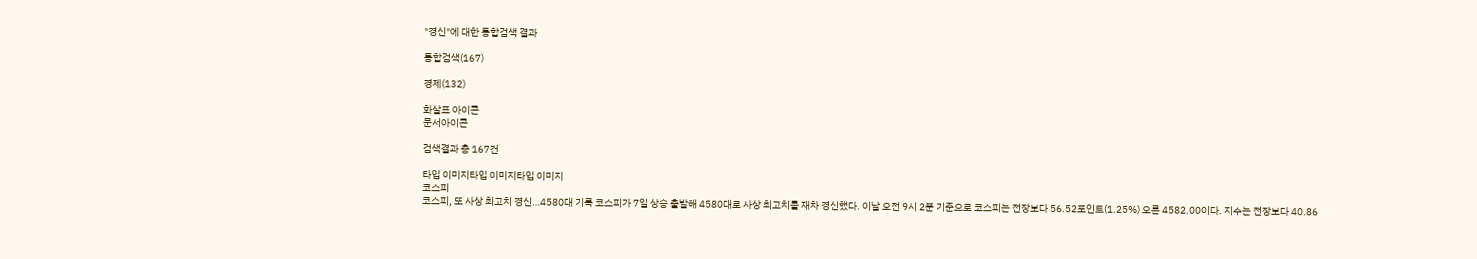"경신"에 대한 통합검색 결과

통합검색(167)

경제(132)

화살표 아이콘
문서아이콘

검색결과 총 167건

타입 이미지타입 이미지타입 이미지
코스피
코스피, 또 사상 최고치 경신…4580대 기록 코스피가 7일 상승 출발해 4580대로 사상 최고치를 재차 경신했다. 이날 오전 9시 2분 기준으로 코스피는 전장보다 56.52포인트(1.25%) 오른 4582.00이다. 지수는 전장보다 40.86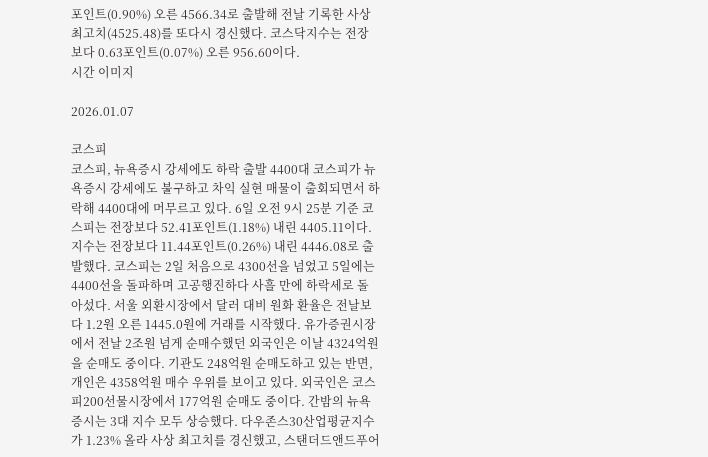포인트(0.90%) 오른 4566.34로 출발해 전날 기록한 사상 최고치(4525.48)를 또다시 경신했다. 코스닥지수는 전장보다 0.63포인트(0.07%) 오른 956.60이다.
시간 이미지

2026.01.07

코스피
코스피, 뉴욕증시 강세에도 하락 출발 4400대 코스피가 뉴욕증시 강세에도 불구하고 차익 실현 매물이 출회되면서 하락해 4400대에 머무르고 있다. 6일 오전 9시 25분 기준 코스피는 전장보다 52.41포인트(1.18%) 내린 4405.11이다. 지수는 전장보다 11.44포인트(0.26%) 내린 4446.08로 출발했다. 코스피는 2일 처음으로 4300선을 넘었고 5일에는 4400선을 돌파하며 고공행진하다 사흘 만에 하락세로 돌아섰다. 서울 외환시장에서 달러 대비 원화 환율은 전날보다 1.2원 오른 1445.0원에 거래를 시작했다. 유가증권시장에서 전날 2조원 넘게 순매수했던 외국인은 이날 4324억원을 순매도 중이다. 기관도 248억원 순매도하고 있는 반면, 개인은 4358억원 매수 우위를 보이고 있다. 외국인은 코스피200선물시장에서 177억원 순매도 중이다. 간밤의 뉴욕증시는 3대 지수 모두 상승했다. 다우존스30산업평균지수가 1.23% 올라 사상 최고치를 경신했고, 스탠더드앤드푸어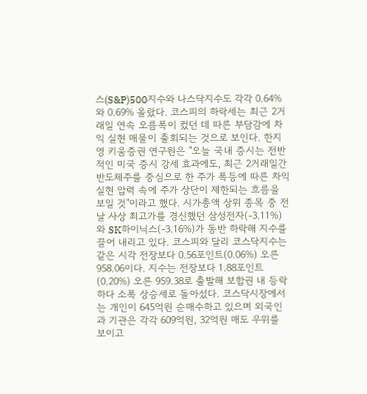스(S&P)500지수와 나스닥지수도 각각 0.64%와 0.69% 올랐다. 코스피의 하락세는 최근 2거래일 연속 오름폭이 컸던 데 따른 부담감에 차익 실현 매물이 출회되는 것으로 보인다. 한지영 키움증권 연구원은 "오늘 국내 증시는 전반적인 미국 증시 강세 효과에도, 최근 2거래일간 반도체주를 중심으로 한 주가 폭등에 따른 차익 실현 압력 속에 주가 상단이 제한되는 흐름을 보일 것"이라고 했다. 시가총액 상위 종목 중 전날 사상 최고가를 경신했던 삼성전자(-3.11%)와 SK하이닉스(-3.16%)가 동반 하락해 지수를 끌어 내리고 있다. 코스피와 달리 코스닥지수는 같은 시각 전장보다 0.56포인트(0.06%) 오른 958.06이다. 지수는 전장보다 1.88포인트(0.20%) 오른 959.38로 출발해 보합권 내 등락하다 소폭 상승세로 돌아섰다. 코스닥시장에서는 개인이 645억원 순매수하고 있으며 외국인과 기관은 각각 609억원, 32억원 매도 우위를 보이고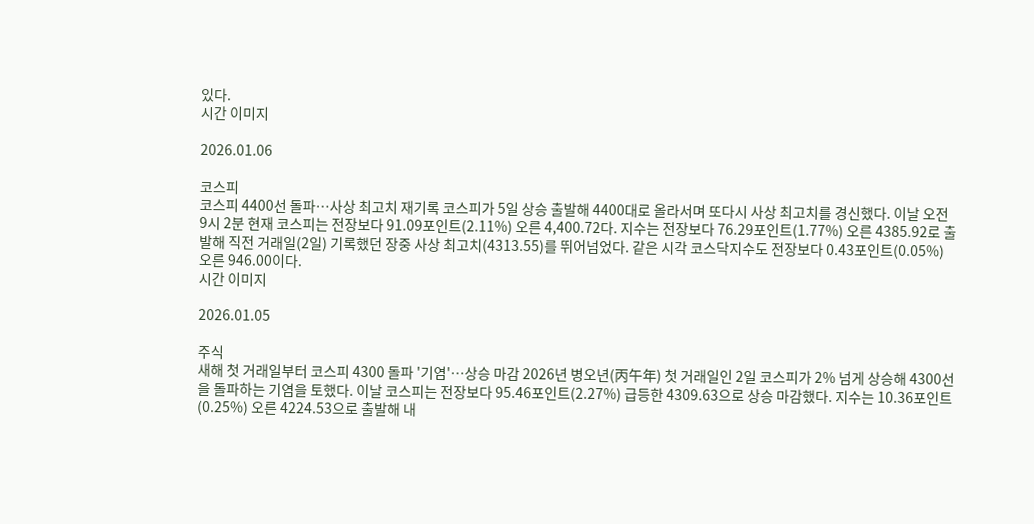있다.
시간 이미지

2026.01.06

코스피
코스피 4400선 돌파…사상 최고치 재기록 코스피가 5일 상승 출발해 4400대로 올라서며 또다시 사상 최고치를 경신했다. 이날 오전 9시 2분 현재 코스피는 전장보다 91.09포인트(2.11%) 오른 4,400.72다. 지수는 전장보다 76.29포인트(1.77%) 오른 4385.92로 출발해 직전 거래일(2일) 기록했던 장중 사상 최고치(4313.55)를 뛰어넘었다. 같은 시각 코스닥지수도 전장보다 0.43포인트(0.05%) 오른 946.00이다.
시간 이미지

2026.01.05

주식
새해 첫 거래일부터 코스피 4300 돌파 '기염'…상승 마감 2026년 병오년(丙午年) 첫 거래일인 2일 코스피가 2% 넘게 상승해 4300선을 돌파하는 기염을 토했다. 이날 코스피는 전장보다 95.46포인트(2.27%) 급등한 4309.63으로 상승 마감했다. 지수는 10.36포인트(0.25%) 오른 4224.53으로 출발해 내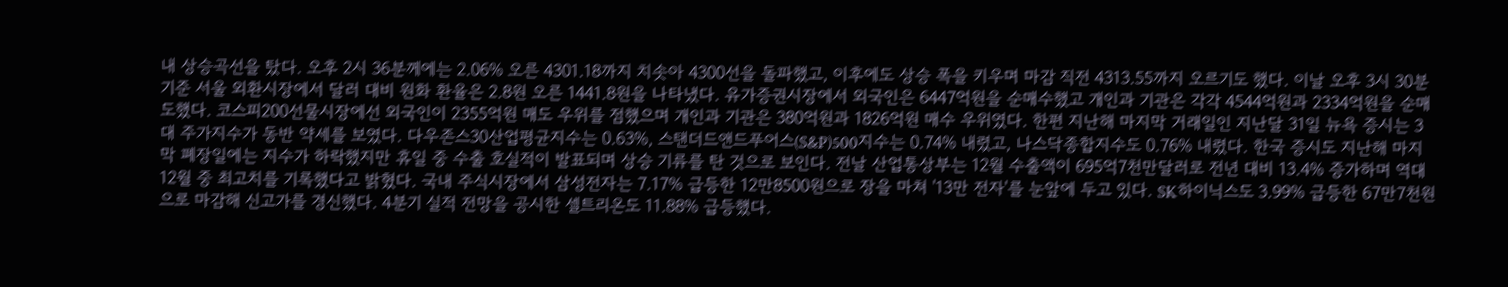내 상승곡선을 탔다. 오후 2시 36분께에는 2.06% 오른 4301.18까지 치솟아 4300선을 돌파했고, 이후에도 상승 폭을 키우며 마감 직전 4313.55까지 오르기도 했다. 이날 오후 3시 30분 기준 서울 외환시장에서 달러 대비 원화 환율은 2.8원 오른 1441.8원을 나타냈다. 유가증권시장에서 외국인은 6447억원을 순매수했고 개인과 기관은 각각 4544억원과 2334억원을 순매도했다. 코스피200선물시장에선 외국인이 2355억원 매도 우위를 점했으며 개인과 기관은 380억원과 1826억원 매수 우위였다. 한편 지난해 마지막 거래일인 지난달 31일 뉴욕 증시는 3대 주가지수가 동반 약세를 보였다. 다우존스30산업평균지수는 0.63%, 스탠더드앤드푸어스(S&P)500지수는 0.74% 내렸고, 나스닥종합지수도 0.76% 내렸다. 한국 증시도 지난해 마지막 폐장일에는 지수가 하락했지만 휴일 중 수출 호실적이 발표되며 상승 기류를 탄 것으로 보인다. 전날 산업통상부는 12월 수출액이 695억7천만달러로 전년 대비 13.4% 증가하며 역대 12월 중 최고치를 기록했다고 밝혔다. 국내 주식시장에서 삼성전자는 7.17% 급등한 12만8500원으로 장을 마쳐 '13만 전자'를 눈앞에 두고 있다. SK하이닉스도 3.99% 급등한 67만7천원으로 마감해 신고가를 경신했다. 4분기 실적 전망을 공시한 셀트리온도 11.88% 급등했다.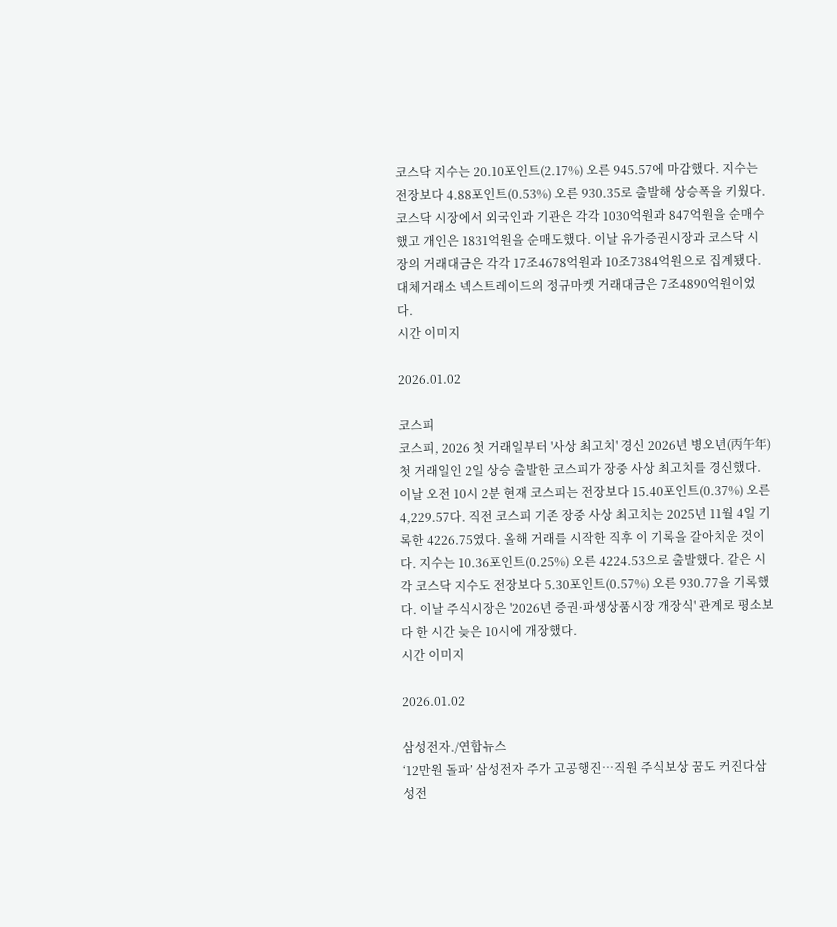코스닥 지수는 20.10포인트(2.17%) 오른 945.57에 마감했다. 지수는 전장보다 4.88포인트(0.53%) 오른 930.35로 출발해 상승폭을 키웠다. 코스닥 시장에서 외국인과 기관은 각각 1030억원과 847억원을 순매수했고 개인은 1831억원을 순매도했다. 이날 유가증권시장과 코스닥 시장의 거래대금은 각각 17조4678억원과 10조7384억원으로 집계됐다. 대체거래소 넥스트레이드의 정규마켓 거래대금은 7조4890억원이었다.
시간 이미지

2026.01.02

코스피
코스피, 2026 첫 거래일부터 '사상 최고치' 경신 2026년 병오년(丙午年) 첫 거래일인 2일 상승 출발한 코스피가 장중 사상 최고치를 경신했다. 이날 오전 10시 2분 현재 코스피는 전장보다 15.40포인트(0.37%) 오른 4,229.57다. 직전 코스피 기존 장중 사상 최고치는 2025년 11월 4일 기록한 4226.75였다. 올해 거래를 시작한 직후 이 기록을 갈아치운 것이다. 지수는 10.36포인트(0.25%) 오른 4224.53으로 출발했다. 같은 시각 코스닥 지수도 전장보다 5.30포인트(0.57%) 오른 930.77을 기록했다. 이날 주식시장은 '2026년 증권·파생상품시장 개장식' 관계로 평소보다 한 시간 늦은 10시에 개장했다.
시간 이미지

2026.01.02

삼성전자./연합뉴스
‘12만원 돌파’ 삼성전자 주가 고공행진…직원 주식보상 꿈도 커진다삼성전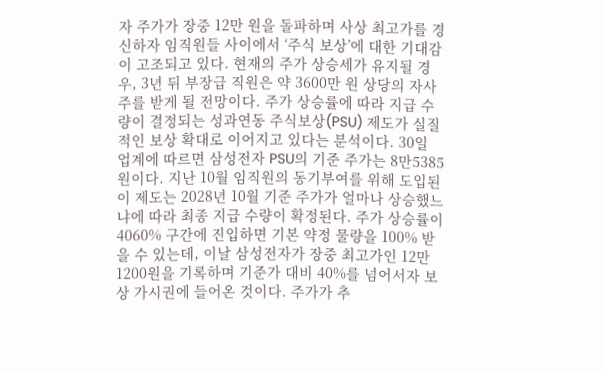자 주가가 장중 12만 원을 돌파하며 사상 최고가를 경신하자 임직원들 사이에서 ‘주식 보상’에 대한 기대감이 고조되고 있다. 현재의 주가 상승세가 유지될 경우, 3년 뒤 부장급 직원은 약 3600만 원 상당의 자사주를 받게 될 전망이다. 주가 상승률에 따라 지급 수량이 결정되는 성과연동 주식보상(PSU) 제도가 실질적인 보상 확대로 이어지고 있다는 분석이다. 30일 업계에 따르면 삼성전자 PSU의 기준 주가는 8만5385원이다. 지난 10월 임직원의 동기부여를 위해 도입된 이 제도는 2028년 10월 기준 주가가 얼마나 상승했느냐에 따라 최종 지급 수량이 확정된다. 주가 상승률이 4060% 구간에 진입하면 기본 약정 물량을 100% 받을 수 있는데, 이날 삼성전자가 장중 최고가인 12만1200원을 기록하며 기준가 대비 40%를 넘어서자 보상 가시권에 들어온 것이다. 주가가 추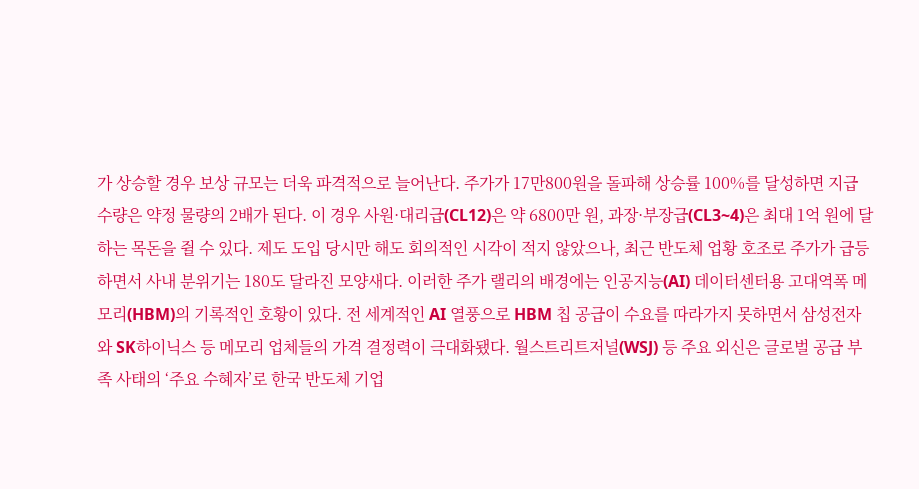가 상승할 경우 보상 규모는 더욱 파격적으로 늘어난다. 주가가 17만800원을 돌파해 상승률 100%를 달성하면 지급 수량은 약정 물량의 2배가 된다. 이 경우 사원·대리급(CL12)은 약 6800만 원, 과장·부장급(CL3~4)은 최대 1억 원에 달하는 목돈을 쥘 수 있다. 제도 도입 당시만 해도 회의적인 시각이 적지 않았으나, 최근 반도체 업황 호조로 주가가 급등하면서 사내 분위기는 180도 달라진 모양새다. 이러한 주가 랠리의 배경에는 인공지능(AI) 데이터센터용 고대역폭 메모리(HBM)의 기록적인 호황이 있다. 전 세계적인 AI 열풍으로 HBM 칩 공급이 수요를 따라가지 못하면서 삼성전자와 SK하이닉스 등 메모리 업체들의 가격 결정력이 극대화됐다. 월스트리트저널(WSJ) 등 주요 외신은 글로벌 공급 부족 사태의 ‘주요 수혜자’로 한국 반도체 기업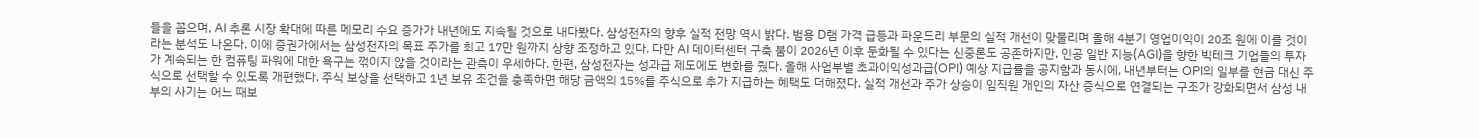들을 꼽으며, AI 추론 시장 확대에 따른 메모리 수요 증가가 내년에도 지속될 것으로 내다봤다. 삼성전자의 향후 실적 전망 역시 밝다. 범용 D램 가격 급등과 파운드리 부문의 실적 개선이 맞물리며 올해 4분기 영업이익이 20조 원에 이를 것이라는 분석도 나온다. 이에 증권가에서는 삼성전자의 목표 주가를 최고 17만 원까지 상향 조정하고 있다. 다만 AI 데이터센터 구축 붐이 2026년 이후 둔화될 수 있다는 신중론도 공존하지만, 인공 일반 지능(AGI)을 향한 빅테크 기업들의 투자가 계속되는 한 컴퓨팅 파워에 대한 욕구는 꺾이지 않을 것이라는 관측이 우세하다. 한편, 삼성전자는 성과급 제도에도 변화를 줬다. 올해 사업부별 초과이익성과급(OPI) 예상 지급률을 공지함과 동시에, 내년부터는 OPI의 일부를 현금 대신 주식으로 선택할 수 있도록 개편했다. 주식 보상을 선택하고 1년 보유 조건을 충족하면 해당 금액의 15%를 주식으로 추가 지급하는 혜택도 더해졌다. 실적 개선과 주가 상승이 임직원 개인의 자산 증식으로 연결되는 구조가 강화되면서 삼성 내부의 사기는 어느 때보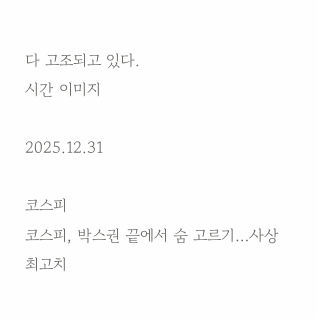다 고조되고 있다.
시간 이미지

2025.12.31

코스피
코스피, 박스권 끝에서 숨 고르기…사상 최고치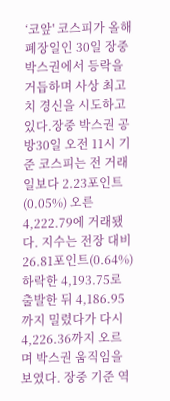‘코앞' 코스피가 올해 폐장일인 30일 장중 박스권에서 등락을 거듭하며 사상 최고치 경신을 시도하고 있다.장중 박스권 공방30일 오전 11시 기준 코스피는 전 거래일보다 2.23포인트(0.05%) 오른 4,222.79에 거래됐다. 지수는 전장 대비 26.81포인트(0.64%) 하락한 4,193.75로 출발한 뒤 4,186.95까지 밀렸다가 다시 4,226.36까지 오르며 박스권 움직임을 보였다. 장중 기준 역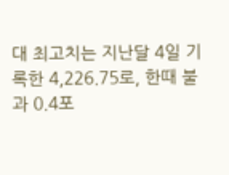대 최고치는 지난달 4일 기록한 4,226.75로, 한때 불과 0.4포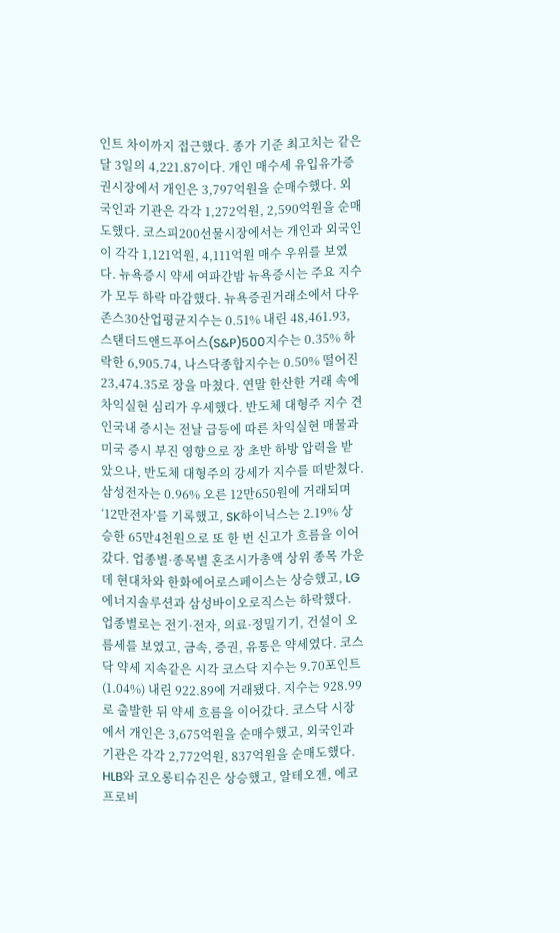인트 차이까지 접근했다. 종가 기준 최고치는 같은 달 3일의 4,221.87이다. 개인 매수세 유입유가증권시장에서 개인은 3,797억원을 순매수했다. 외국인과 기관은 각각 1,272억원, 2,590억원을 순매도했다. 코스피200선물시장에서는 개인과 외국인이 각각 1,121억원, 4,111억원 매수 우위를 보였다. 뉴욕증시 약세 여파간밤 뉴욕증시는 주요 지수가 모두 하락 마감했다. 뉴욕증권거래소에서 다우존스30산업평균지수는 0.51% 내린 48,461.93, 스탠더드앤드푸어스(S&P)500지수는 0.35% 하락한 6,905.74, 나스닥종합지수는 0.50% 떨어진 23,474.35로 장을 마쳤다. 연말 한산한 거래 속에 차익실현 심리가 우세했다. 반도체 대형주 지수 견인국내 증시는 전날 급등에 따른 차익실현 매물과 미국 증시 부진 영향으로 장 초반 하방 압력을 받았으나, 반도체 대형주의 강세가 지수를 떠받쳤다. 삼성전자는 0.96% 오른 12만650원에 거래되며 ‘12만전자’를 기록했고, SK하이닉스는 2.19% 상승한 65만4천원으로 또 한 번 신고가 흐름을 이어갔다. 업종별·종목별 혼조시가총액 상위 종목 가운데 현대차와 한화에어로스페이스는 상승했고, LG에너지솔루션과 삼성바이오로직스는 하락했다. 업종별로는 전기·전자, 의료·정밀기기, 건설이 오름세를 보였고, 금속, 증권, 유통은 약세였다. 코스닥 약세 지속같은 시각 코스닥 지수는 9.70포인트(1.04%) 내린 922.89에 거래됐다. 지수는 928.99로 출발한 뒤 약세 흐름을 이어갔다. 코스닥 시장에서 개인은 3,675억원을 순매수했고, 외국인과 기관은 각각 2,772억원, 837억원을 순매도했다. HLB와 코오롱티슈진은 상승했고, 알테오젠, 에코프로비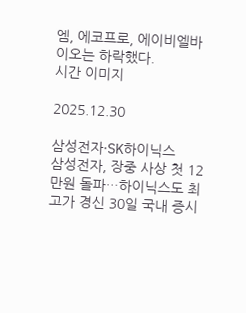엠, 에코프로, 에이비엘바이오는 하락했다.
시간 이미지

2025.12.30

삼성전자·SK하이닉스
삼성전자, 장중 사상 첫 12만원 돌파…하이닉스도 최고가 경신 30일 국내 증시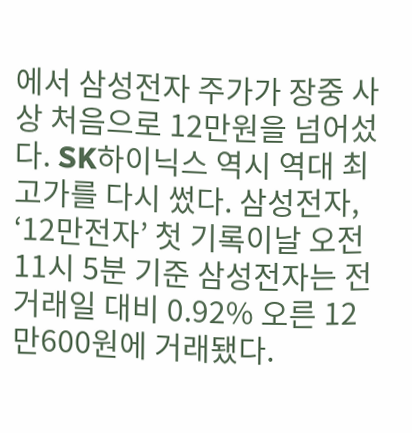에서 삼성전자 주가가 장중 사상 처음으로 12만원을 넘어섰다. SK하이닉스 역시 역대 최고가를 다시 썼다. 삼성전자, ‘12만전자’ 첫 기록이날 오전 11시 5분 기준 삼성전자는 전 거래일 대비 0.92% 오른 12만600원에 거래됐다.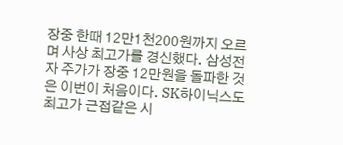장중 한때 12만1천200원까지 오르며 사상 최고가를 경신했다. 삼성전자 주가가 장중 12만원을 돌파한 것은 이번이 처음이다. SK하이닉스도 최고가 근접같은 시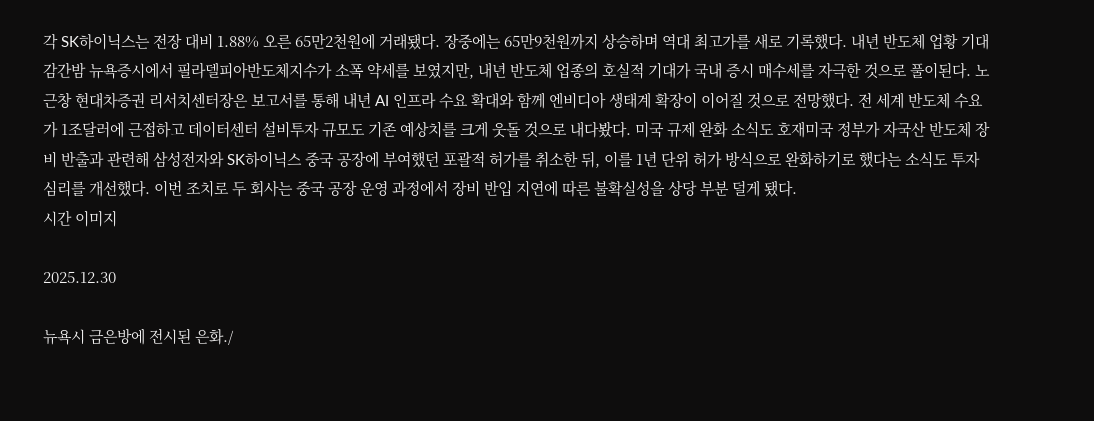각 SK하이닉스는 전장 대비 1.88% 오른 65만2천원에 거래됐다. 장중에는 65만9천원까지 상승하며 역대 최고가를 새로 기록했다. 내년 반도체 업황 기대감간밤 뉴욕증시에서 필라델피아반도체지수가 소폭 약세를 보였지만, 내년 반도체 업종의 호실적 기대가 국내 증시 매수세를 자극한 것으로 풀이된다. 노근창 현대차증권 리서치센터장은 보고서를 통해 내년 AI 인프라 수요 확대와 함께 엔비디아 생태계 확장이 이어질 것으로 전망했다. 전 세계 반도체 수요가 1조달러에 근접하고 데이터센터 설비투자 규모도 기존 예상치를 크게 웃돌 것으로 내다봤다. 미국 규제 완화 소식도 호재미국 정부가 자국산 반도체 장비 반출과 관련해 삼성전자와 SK하이닉스 중국 공장에 부여했던 포괄적 허가를 취소한 뒤, 이를 1년 단위 허가 방식으로 완화하기로 했다는 소식도 투자 심리를 개선했다. 이번 조치로 두 회사는 중국 공장 운영 과정에서 장비 반입 지연에 따른 불확실성을 상당 부분 덜게 됐다.
시간 이미지

2025.12.30

뉴욕시 금은방에 전시된 은화./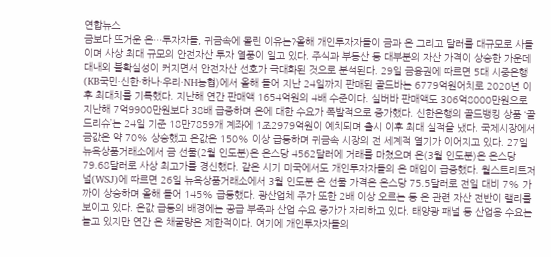연합뉴스
금보다 뜨거운 은…투자자들, 귀금속에 몰린 이유는?올해 개인투자자들이 금과 은 그리고 달러를 대규모로 사들이며 사상 최대 규모의 안전자산 투자 열풍이 일고 있다. 주식과 부동산 등 대부분의 자산 가격이 상승한 가운데 대내외 불확실성이 커지면서 안전자산 선호가 극대화된 것으로 분석된다. 29일 금융권에 따르면 5대 시중은행(KB국민·신한·하나·우리·NH농협)에서 올해 들어 지난 24일까지 판매된 골드바는 6779억원어치로 2020년 이후 최대치를 기록했다. 지난해 연간 판매액 1654억원의 4배 수준이다. 실버바 판매액도 306억8000만원으로 지난해 7억9900만원보다 38배 급증하며 은에 대한 수요가 폭발적으로 증가했다. 신한은행의 골드뱅킹 상품 ‘골드리슈’는 24일 기준 18만7859개 계좌에 1조2979억원이 예치되며 출시 이후 최대 실적을 냈다. 국제시장에서 금값은 약 70% 상승했고 은값은 150% 이상 급등하며 귀금속 시장의 전 세계적 열기가 이어지고 있다. 27일 뉴욕상품거래소에서 금 선물(2월 인도분)은 온스당 4562달러에 거래를 마쳤으며 은(3월 인도분)은 온스당 79.68달러로 사상 최고가를 경신했다. 같은 시기 미국에서도 개인투자자들의 은 매입이 급증했다. 월스트리트저널(WSJ)에 따르면 26일 뉴욕상품거래소에서 3월 인도분 은 선물 가격은 온스당 75.5달러로 전일 대비 7% 가까이 상승하며 올해 들어 145% 급등했다. 광산업체 주가 또한 2배 이상 오르는 등 은 관련 자산 전반이 랠리를 보이고 있다. 은값 급등의 배경에는 공급 부족과 산업 수요 증가가 자리하고 있다. 태양광 패널 등 산업용 수요는 늘고 있지만 연간 은 채굴량은 제한적이다. 여기에 개인투자자들의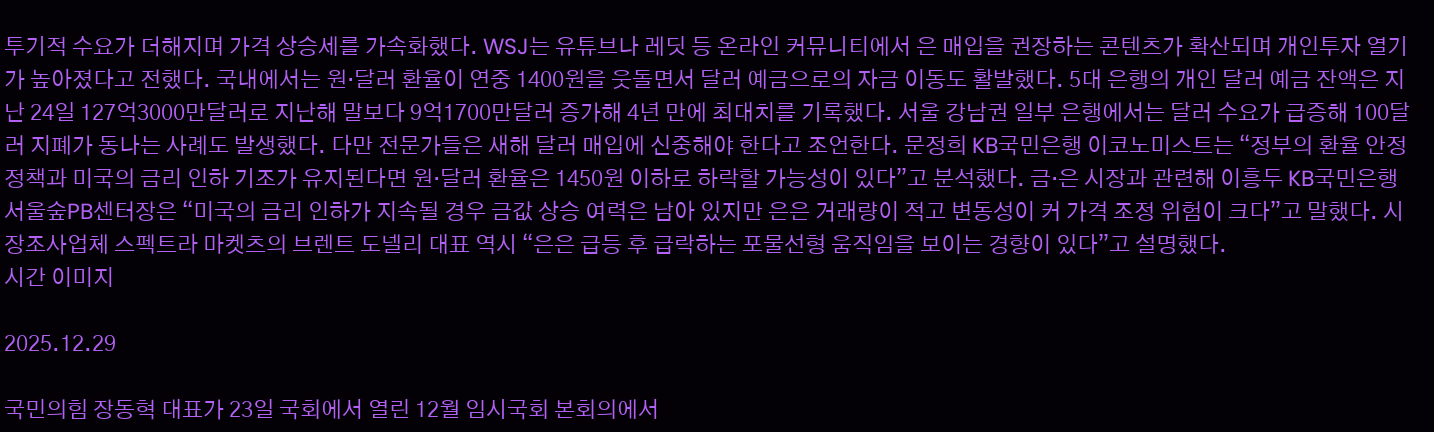투기적 수요가 더해지며 가격 상승세를 가속화했다. WSJ는 유튜브나 레딧 등 온라인 커뮤니티에서 은 매입을 권장하는 콘텐츠가 확산되며 개인투자 열기가 높아졌다고 전했다. 국내에서는 원·달러 환율이 연중 1400원을 웃돌면서 달러 예금으로의 자금 이동도 활발했다. 5대 은행의 개인 달러 예금 잔액은 지난 24일 127억3000만달러로 지난해 말보다 9억1700만달러 증가해 4년 만에 최대치를 기록했다. 서울 강남권 일부 은행에서는 달러 수요가 급증해 100달러 지폐가 동나는 사례도 발생했다. 다만 전문가들은 새해 달러 매입에 신중해야 한다고 조언한다. 문정희 KB국민은행 이코노미스트는 “정부의 환율 안정 정책과 미국의 금리 인하 기조가 유지된다면 원·달러 환율은 1450원 이하로 하락할 가능성이 있다”고 분석했다. 금·은 시장과 관련해 이흥두 KB국민은행 서울숲PB센터장은 “미국의 금리 인하가 지속될 경우 금값 상승 여력은 남아 있지만 은은 거래량이 적고 변동성이 커 가격 조정 위험이 크다”고 말했다. 시장조사업체 스펙트라 마켓츠의 브렌트 도넬리 대표 역시 “은은 급등 후 급락하는 포물선형 움직임을 보이는 경향이 있다”고 설명했다.
시간 이미지

2025.12.29

국민의힘 장동혁 대표가 23일 국회에서 열린 12월 임시국회 본회의에서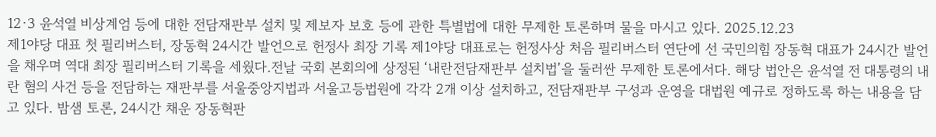12·3 윤석열 비상계엄 등에 대한 전담재판부 설치 및 제보자 보호 등에 관한 특별법에 대한 무제한 토론하며 물을 마시고 있다. 2025.12.23
제1야당 대표 첫 필리버스터, 장동혁 24시간 발언으로 헌정사 최장 기록 제1야당 대표로는 헌정사상 처음 필리버스터 연단에 선 국민의힘 장동혁 대표가 24시간 발언을 채우며 역대 최장 필리버스터 기록을 세웠다.전날 국회 본회의에 상정된 ‘내란전담재판부 설치법’을 둘러싼 무제한 토론에서다. 해당 법안은 윤석열 전 대통령의 내란 혐의 사건 등을 전담하는 재판부를 서울중앙지법과 서울고등법원에 각각 2개 이상 설치하고, 전담재판부 구성과 운영을 대법원 예규로 정하도록 하는 내용을 담고 있다. 밤샘 토론, 24시간 채운 장동혁판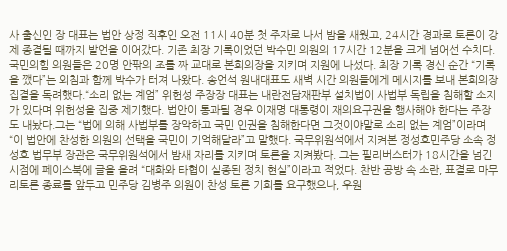사 출신인 장 대표는 법안 상정 직후인 오전 11시 40분 첫 주자로 나서 밤을 새웠고, 24시간 경과로 토론이 강제 종결될 때까지 발언을 이어갔다. 기존 최장 기록이었던 박수민 의원의 17시간 12분을 크게 넘어선 수치다.국민의힘 의원들은 20명 안팎의 조를 짜 교대로 본회의장을 지키며 지원에 나섰다. 최장 기록 경신 순간 “기록을 깼다”는 외침과 함께 박수가 터져 나왔다. 송언석 원내대표도 새벽 시간 의원들에게 메시지를 보내 본회의장 집결을 독려했다.“소리 없는 계엄” 위헌성 주장장 대표는 내란전담재판부 설치법이 사법부 독립을 침해할 소지가 있다며 위헌성을 집중 제기했다. 법안이 통과될 경우 이재명 대통령이 재의요구권을 행사해야 한다는 주장도 내놨다.그는 “법에 의해 사법부를 장악하고 국민 인권을 침해한다면 그것이야말로 소리 없는 계엄”이라며 “이 법안에 찬성한 의원의 선택을 국민이 기억해달라”고 말했다. 국무위원석에서 지켜본 정성호민주당 소속 정성호 법무부 장관은 국무위원석에서 밤새 자리를 지키며 토론을 지켜봤다. 그는 필리버스터가 18시간을 넘긴 시점에 페이스북에 글을 올려 “대화와 타협이 실종된 정치 현실”이라고 적었다. 찬반 공방 속 소란, 표결로 마무리토론 종료를 앞두고 민주당 김병주 의원이 찬성 토론 기회를 요구했으나, 우원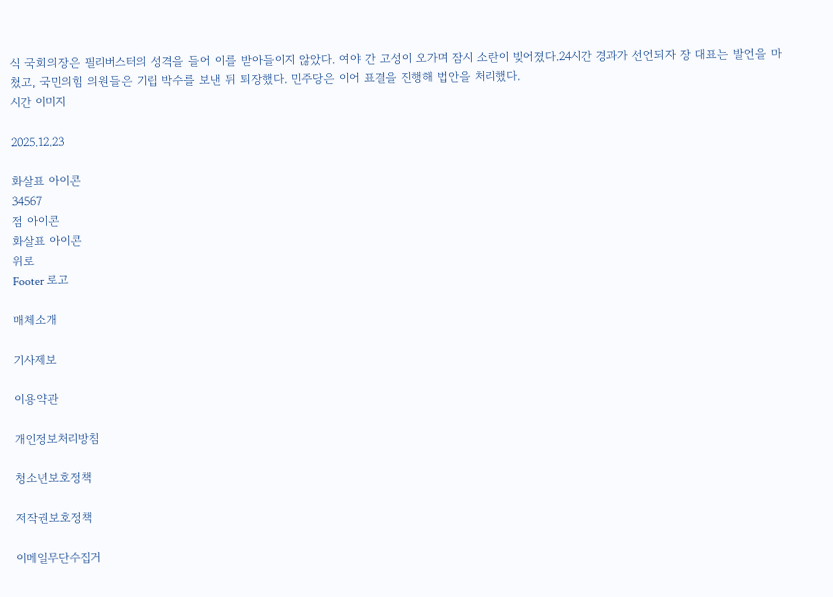식 국회의장은 필리버스터의 성격을 들어 이를 받아들이지 않았다. 여야 간 고성이 오가며 잠시 소란이 빚어졌다.24시간 경과가 선언되자 장 대표는 발언을 마쳤고, 국민의힘 의원들은 기립 박수를 보낸 뒤 퇴장했다. 민주당은 이어 표결을 진행해 법안을 처리했다.
시간 이미지

2025.12.23

화살표 아이콘
34567
점 아이콘
화살표 아이콘
위로
Footer 로고

매체소개

기사제보

이용약관

개인정보처리방침

청소년보호정책

저작권보호정책

이메일무단수집거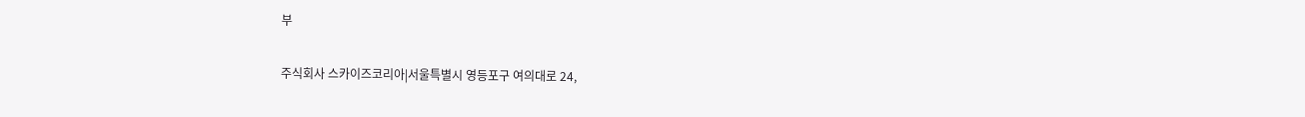부

주식회사 스카이즈코리아|서울특별시 영등포구 여의대로 24,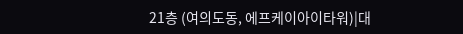21층 (여의도동, 에프케이아이타워)|대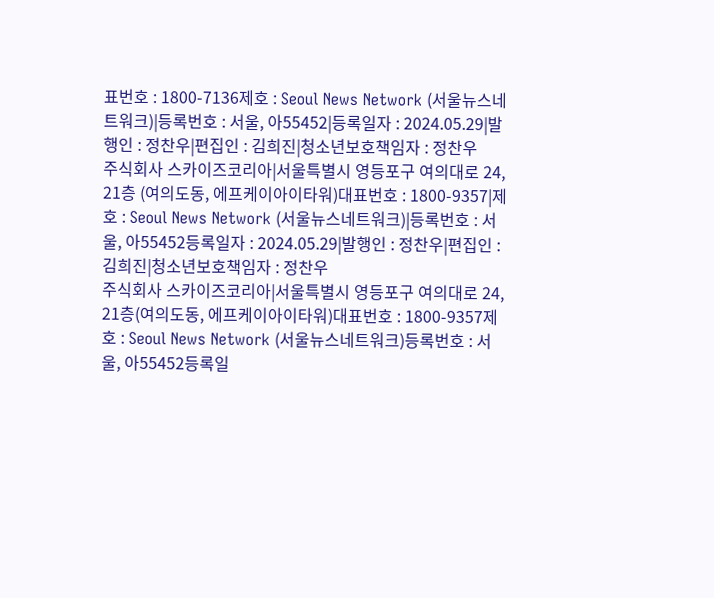표번호 : 1800-7136제호 : Seoul News Network (서울뉴스네트워크)|등록번호 : 서울, 아55452|등록일자 : 2024.05.29|발행인 : 정찬우|편집인 : 김희진|청소년보호책임자 : 정찬우
주식회사 스카이즈코리아|서울특별시 영등포구 여의대로 24, 21층 (여의도동, 에프케이아이타워)대표번호 : 1800-9357|제호 : Seoul News Network (서울뉴스네트워크)|등록번호 : 서울, 아55452등록일자 : 2024.05.29|발행인 : 정찬우|편집인 : 김희진|청소년보호책임자 : 정찬우
주식회사 스카이즈코리아|서울특별시 영등포구 여의대로 24, 21층(여의도동, 에프케이아이타워)대표번호 : 1800-9357제호 : Seoul News Network (서울뉴스네트워크)등록번호 : 서울, 아55452등록일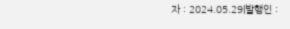자 : 2024.05.29|발행인 :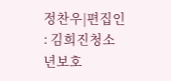정찬우|편집인 : 김희진청소년보호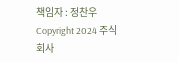책임자 : 정찬우
Copyright 2024 주식회사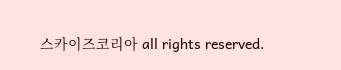스카이즈코리아 all rights reserved.